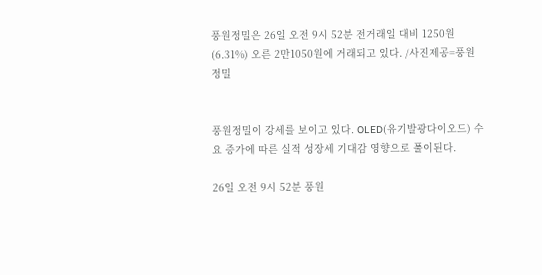풍원정밀은 26일 오전 9시 52분 전거래일 대비 1250원(6.31%) 오른 2만1050원에 거래되고 있다. /사진제공=풍원정밀


풍원정밀이 강세를 보이고 있다. OLED(유기발광다이오드) 수요 증가에 따른 실적 성장세 기대감 영향으로 풀이된다.

26일 오전 9시 52분 풍원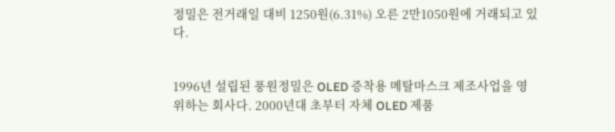정밀은 전거래일 대비 1250원(6.31%) 오른 2만1050원에 거래되고 있다.


1996년 설립된 풍원정밀은 OLED 증착용 메탈마스크 제조사업을 영위하는 회사다. 2000년대 초부터 자체 OLED 제품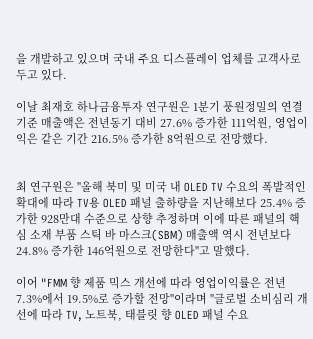을 개발하고 있으며 국내 주요 디스플레이 업체를 고객사로 두고 있다.

이날 최재호 하나금융투자 연구원은 1분기 풍원정밀의 연결 기준 매출액은 전년동기 대비 27.6% 증가한 111억원, 영업이익은 같은 기간 216.5% 증가한 8억원으로 전망했다.


최 연구원은 "올해 북미 및 미국 내 OLED TV 수요의 폭발적인 확대에 따라 TV용 OLED 패널 출하량을 지난해보다 25.4% 증가한 928만대 수준으로 상향 추정하며 이에 따른 패널의 핵심 소재 부품 스틱 바 마스크(SBM) 매출액 역시 전년보다 24.8% 증가한 146억원으로 전망한다"고 말했다.

이어 "FMM 향 제품 믹스 개선에 따라 영업이익률은 전년 7.3%에서 19.5%로 증가할 전망"이라며 "글로벌 소비심리 개선에 따라 TV, 노트북, 태블릿 향 OLED 패널 수요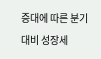증대에 따른 분기 대비 성장세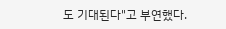도 기대된다"고 부연했다.